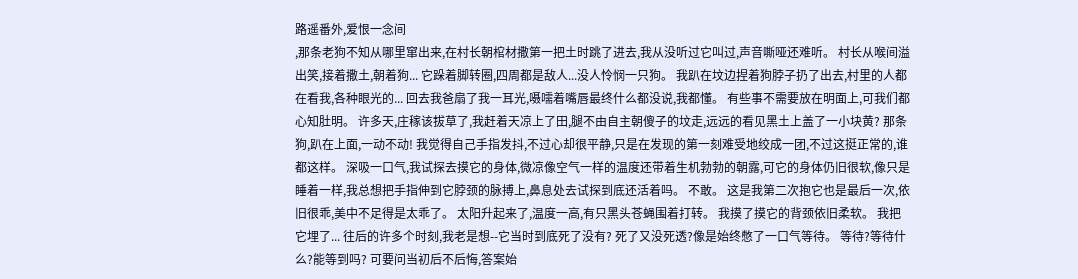路遥番外,爱恨一念间
,那条老狗不知从哪里窜出来,在村长朝棺材撒第一把土时跳了进去,我从没听过它叫过,声音嘶哑还难听。 村长从喉间溢出笑,接着撒土,朝着狗... 它跺着脚转圈,四周都是敌人...没人怜悯一只狗。 我趴在坟边捏着狗脖子扔了出去,村里的人都在看我,各种眼光的... 回去我爸扇了我一耳光,嗫嚅着嘴唇最终什么都没说,我都懂。 有些事不需要放在明面上,可我们都心知肚明。 许多天,庄稼该拔草了,我赶着天凉上了田,腿不由自主朝傻子的坟走,远远的看见黑土上盖了一小块黄? 那条狗,趴在上面,一动不动! 我觉得自己手指发抖,不过心却很平静,只是在发现的第一刻难受地绞成一团,不过这挺正常的,谁都这样。 深吸一口气,我试探去摸它的身体,微凉像空气一样的温度还带着生机勃勃的朝露,可它的身体仍旧很软,像只是睡着一样,我总想把手指伸到它脖颈的脉搏上,鼻息处去试探到底还活着吗。 不敢。 这是我第二次抱它也是最后一次,依旧很乖,美中不足得是太乖了。 太阳升起来了,温度一高,有只黑头苍蝇围着打转。 我摸了摸它的背颈依旧柔软。 我把它埋了... 往后的许多个时刻,我老是想--它当时到底死了没有? 死了又没死透?像是始终憋了一口气等待。 等待?等待什么?能等到吗? 可要问当初后不后悔,答案始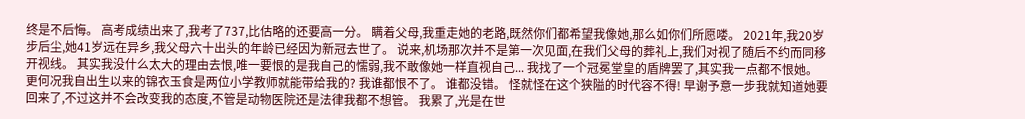终是不后悔。 高考成绩出来了,我考了737,比估略的还要高一分。 瞒着父母,我重走她的老路,既然你们都希望我像她,那么如你们所愿喽。 2021年,我20岁步后尘,她41岁远在异乡,我父母六十出头的年龄已经因为新冠去世了。 说来,机场那次并不是第一次见面,在我们父母的葬礼上,我们对视了随后不约而同移开视线。 其实我没什么太大的理由去恨,唯一要恨的是我自己的懦弱,我不敢像她一样直视自己... 我找了一个冠冕堂皇的盾牌罢了,其实我一点都不恨她。 更何况我自出生以来的锦衣玉食是两位小学教师就能带给我的? 我谁都恨不了。 谁都没错。 怪就怪在这个狭隘的时代容不得! 早谢予意一步我就知道她要回来了,不过这并不会改变我的态度,不管是动物医院还是法律我都不想管。 我累了,光是在世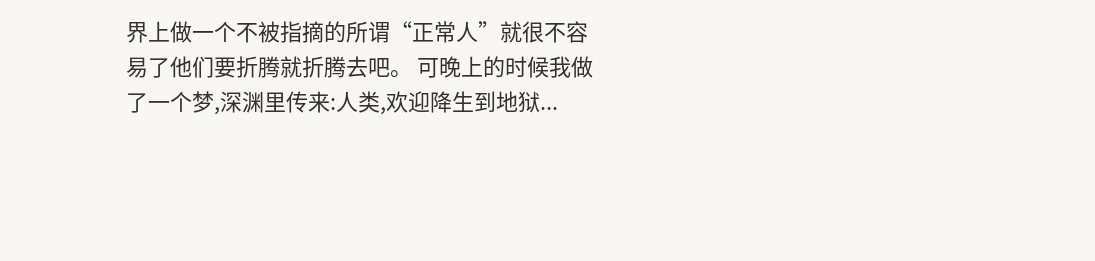界上做一个不被指摘的所谓“正常人”就很不容易了他们要折腾就折腾去吧。 可晚上的时候我做了一个梦,深渊里传来:人类,欢迎降生到地狱...